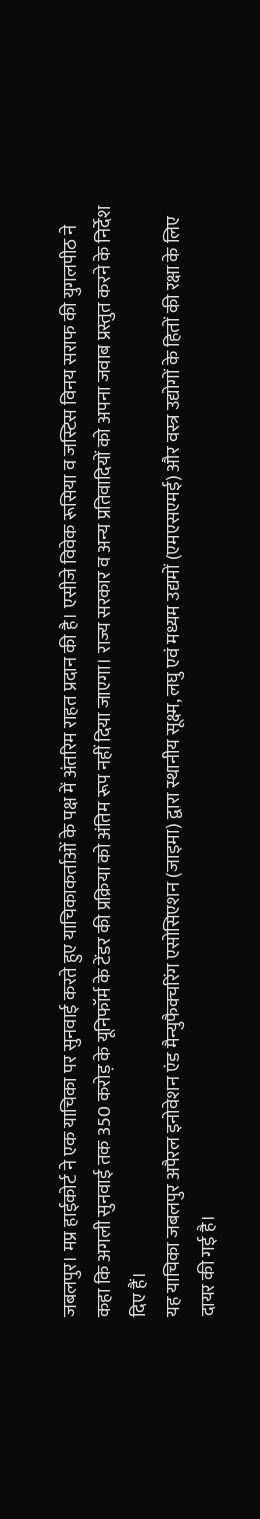जबलपुर। मप्र हाईकोर्ट ने एक याचिका पर सुनवाई करते हुए याचिकाकर्ताओं के पक्ष में अंतरिम राहत प्रदान की है। एसीजे विवेक रूसिया व जस्टिस विनय सराफ की युगलपीठ ने कहा कि अगली सुनवाई तक 350 करोड़ के यूनिफॉर्म के टेंडर की प्रक्रिया को अंतिम रूप नहीं दिया जाएगा। राज्य सरकार व अन्य प्रतिवादियों को अपना जवाब प्रस्तुत करने के निर्देश दिए हैं।
यह याचिका जबलपुर अपैरल इनोवेशन एंड मैन्युफैक्चरिंग एसोसिएशन (जाइमा) द्वारा स्थानीय सूक्ष्म, लघु एवं मध्यम उद्यमों (एमएसएमई) और वस्त्र उद्योगों के हितों की रक्षा के लिए दायर की गई है।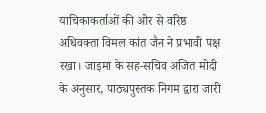याचिकाकर्ताओं की ओर से वरिष्ठ अधिवक्ता विमल कांत जैन ने प्रभावी पक्ष रखा। जाइमा के सह-सचिव अजित मोदी के अनुसार, पाठ्यपुस्तक निगम द्वारा जारी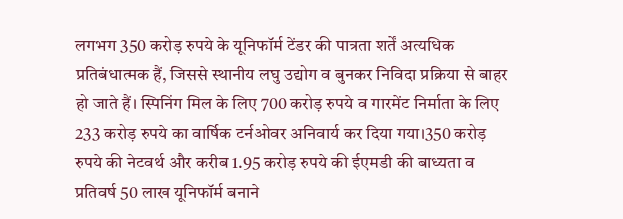लगभग 350 करोड़ रुपये के यूनिफॉर्म टेंडर की पात्रता शर्तें अत्यधिक प्रतिबंधात्मक हैं, जिससे स्थानीय लघु उद्योग व बुनकर निविदा प्रक्रिया से बाहर हो जाते हैं। स्पिनिंग मिल के लिए 700 करोड़ रुपये व गारमेंट निर्माता के लिए 233 करोड़ रुपये का वार्षिक टर्नओवर अनिवार्य कर दिया गया।350 करोड़ रुपये की नेटवर्थ और करीब 1.95 करोड़ रुपये की ईएमडी की बाध्यता व प्रतिवर्ष 50 लाख यूनिफॉर्म बनाने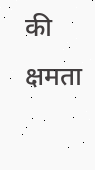की क्षमता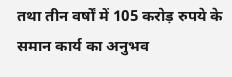तथा तीन वर्षों में 105 करोड़ रुपये के समान कार्य का अनुभव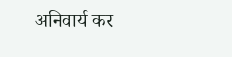अनिवार्य कर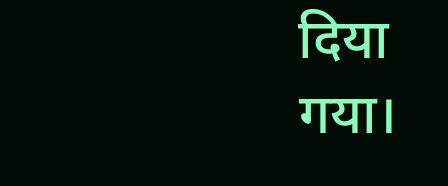दिया गया।